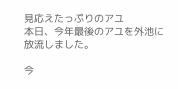見応えたっぷりのアユ
本日、今年最後のアユを外池に放流しました。

今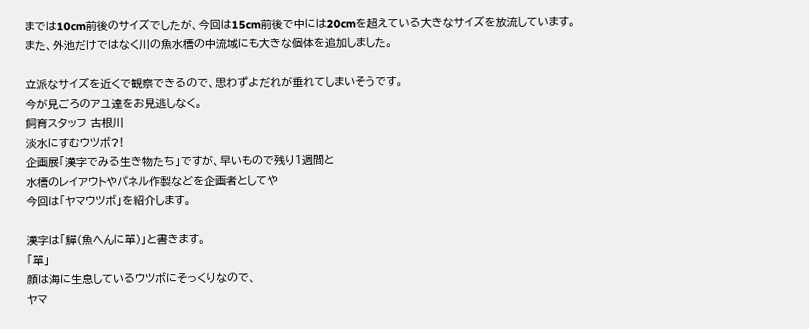までは10cm前後のサイズでしたが、今回は15cm前後で中には20cmを超えている大きなサイズを放流しています。
また、外池だけではなく川の魚水槽の中流域にも大きな個体を追加しました。

立派なサイズを近くで観察できるので、思わずよだれが垂れてしまいそうです。
今が見ごろのアユ達をお見逃しなく。
飼育スタッフ 古根川
淡水にすむウツボ?!
企画展「漢字でみる生き物たち」ですが、早いもので残り1週間と
水槽のレイアウトやパネル作製などを企画者としてや
今回は「ヤマウツボ」を紹介します。

漢字は「鱓(魚へんに單)」と書きます。
「單」
顔は海に生息しているウツボにそっくりなので、
ヤマ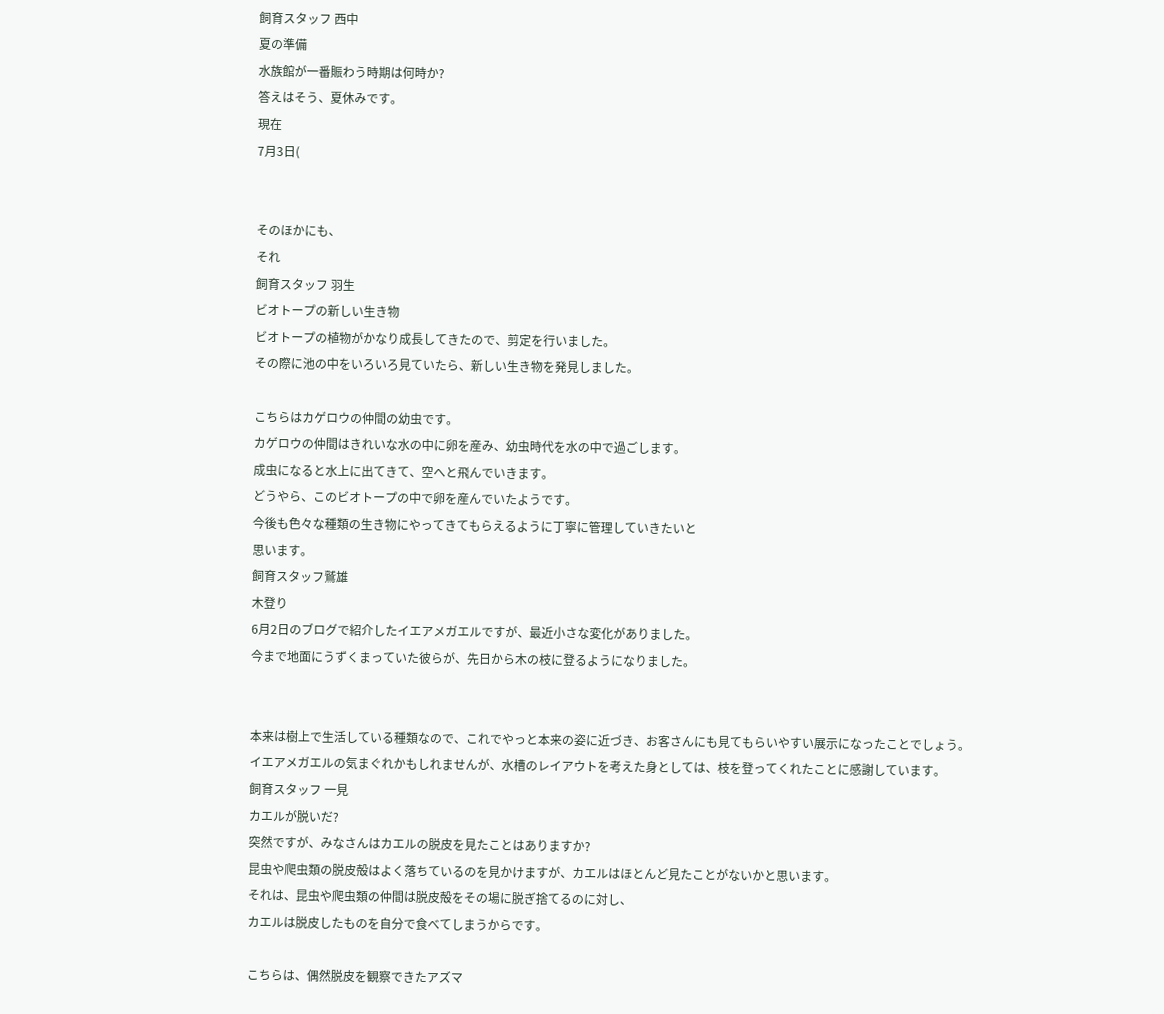飼育スタッフ 西中
夏の準備
水族館が一番賑わう時期は何時か?
答えはそう、夏休みです。
現在
7月3日(


そのほかにも、
それ
飼育スタッフ 羽生
ビオトープの新しい生き物
ビオトープの植物がかなり成長してきたので、剪定を行いました。
その際に池の中をいろいろ見ていたら、新しい生き物を発見しました。

こちらはカゲロウの仲間の幼虫です。
カゲロウの仲間はきれいな水の中に卵を産み、幼虫時代を水の中で過ごします。
成虫になると水上に出てきて、空へと飛んでいきます。
どうやら、このビオトープの中で卵を産んでいたようです。
今後も色々な種類の生き物にやってきてもらえるように丁寧に管理していきたいと
思います。
飼育スタッフ鷲雄
木登り
6月2日のブログで紹介したイエアメガエルですが、最近小さな変化がありました。
今まで地面にうずくまっていた彼らが、先日から木の枝に登るようになりました。


本来は樹上で生活している種類なので、これでやっと本来の姿に近づき、お客さんにも見てもらいやすい展示になったことでしょう。
イエアメガエルの気まぐれかもしれませんが、水槽のレイアウトを考えた身としては、枝を登ってくれたことに感謝しています。
飼育スタッフ 一見
カエルが脱いだ?
突然ですが、みなさんはカエルの脱皮を見たことはありますか?
昆虫や爬虫類の脱皮殻はよく落ちているのを見かけますが、カエルはほとんど見たことがないかと思います。
それは、昆虫や爬虫類の仲間は脱皮殻をその場に脱ぎ捨てるのに対し、
カエルは脱皮したものを自分で食べてしまうからです。

こちらは、偶然脱皮を観察できたアズマ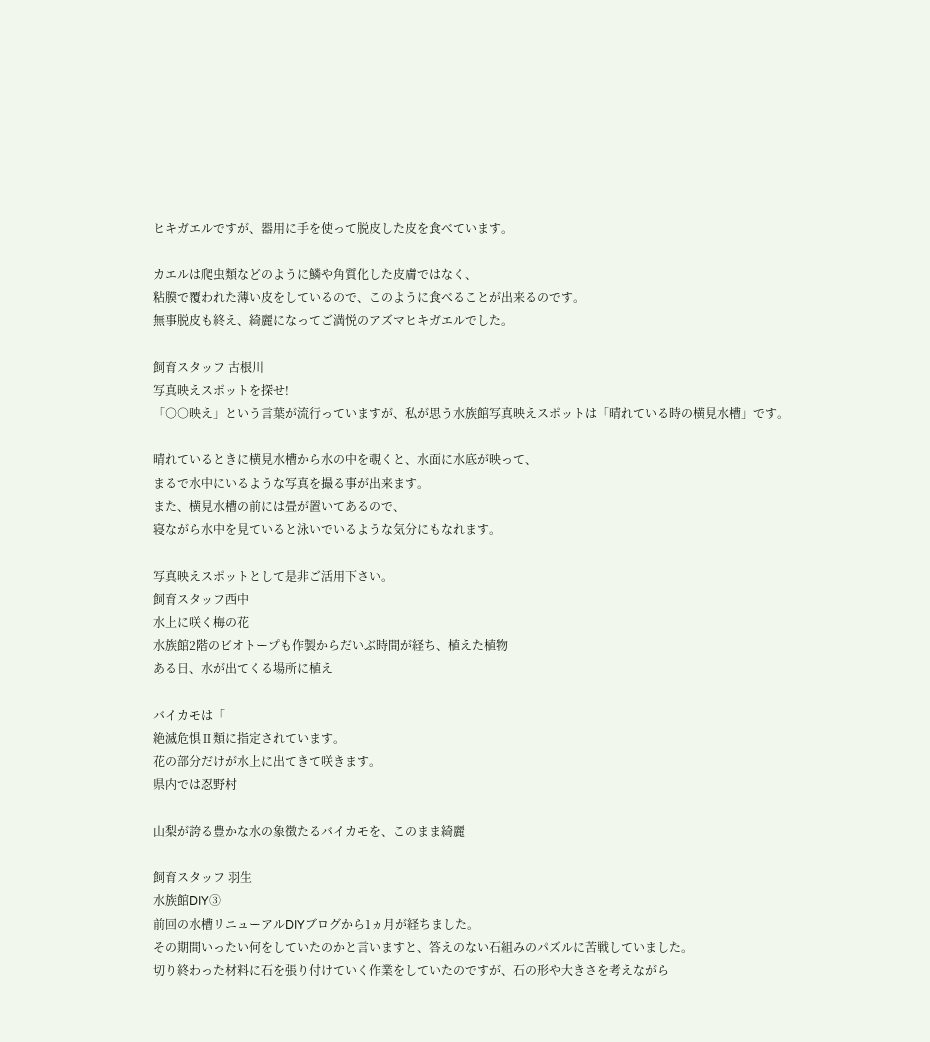ヒキガエルですが、器用に手を使って脱皮した皮を食べています。

カエルは爬虫類などのように鱗や角質化した皮膚ではなく、
粘膜で覆われた薄い皮をしているので、このように食べることが出来るのです。
無事脱皮も終え、綺麗になってご満悦のアズマヒキガエルでした。

飼育スタッフ 古根川
写真映えスポットを探せ!
「○○映え」という言葉が流行っていますが、私が思う水族館写真映えスポットは「晴れている時の横見水槽」です。

晴れているときに横見水槽から水の中を覗くと、水面に水底が映って、
まるで水中にいるような写真を撮る事が出来ます。
また、横見水槽の前には畳が置いてあるので、
寝ながら水中を見ていると泳いでいるような気分にもなれます。

写真映えスポットとして是非ご活用下さい。
飼育スタッフ西中
水上に咲く梅の花
水族館2階のビオトープも作製からだいぶ時間が経ち、植えた植物
ある日、水が出てくる場所に植え

バイカモは「
絶滅危惧Ⅱ類に指定されています。
花の部分だけが水上に出てきて咲きます。
県内では忍野村

山梨が誇る豊かな水の象徴たるバイカモを、このまま綺麗

飼育スタッフ 羽生
水族館DIY③
前回の水槽リニューアルDIYブログから1ヵ月が経ちました。
その期間いったい何をしていたのかと言いますと、答えのない石組みのパズルに苦戦していました。
切り終わった材料に石を張り付けていく作業をしていたのですが、石の形や大きさを考えながら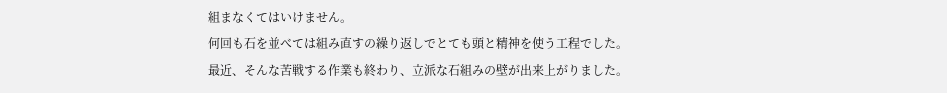組まなくてはいけません。
何回も石を並べては組み直すの繰り返しでとても頭と精神を使う工程でした。
最近、そんな苦戦する作業も終わり、立派な石組みの壁が出来上がりました。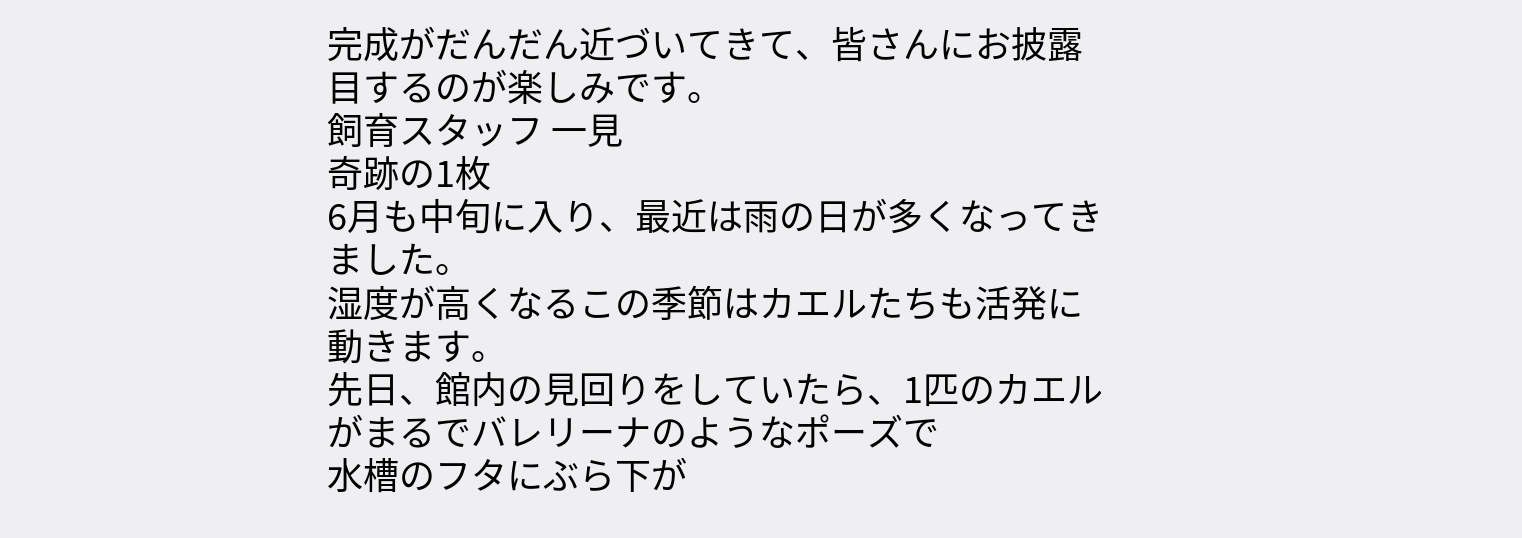完成がだんだん近づいてきて、皆さんにお披露目するのが楽しみです。
飼育スタッフ 一見
奇跡の1枚
6月も中旬に入り、最近は雨の日が多くなってきました。
湿度が高くなるこの季節はカエルたちも活発に動きます。
先日、館内の見回りをしていたら、1匹のカエルがまるでバレリーナのようなポーズで
水槽のフタにぶら下が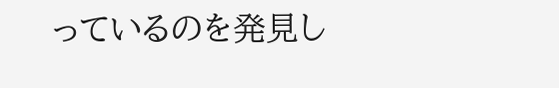っているのを発見し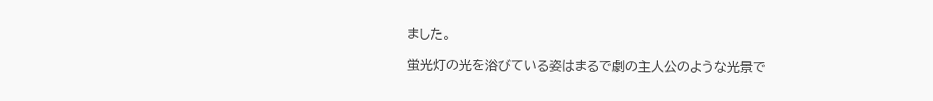ました。

蛍光灯の光を浴びている姿はまるで劇の主人公のような光景で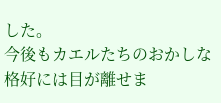した。
今後もカエルたちのおかしな格好には目が離せま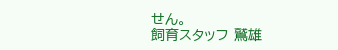せん。
飼育スタッフ 鷲雄